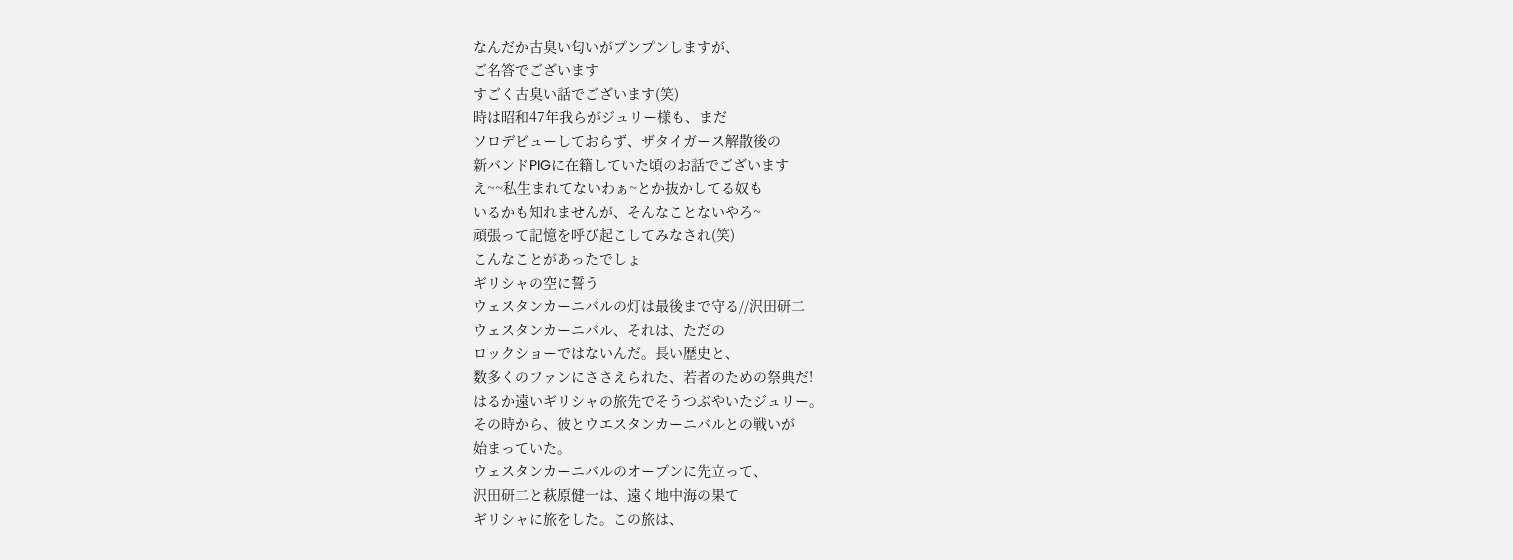なんだか古臭い匂いがプンプンしますが、
ご名答でございます
すごく古臭い話でございます(笑)
時は昭和47年我らがジュリー様も、まだ
ソロデビューしておらず、ザタイガース解散後の
新バンドPIGに在籍していた頃のお話でございます
え~~私生まれてないわぁ~とか抜かしてる奴も
いるかも知れませんが、そんなことないやろ~
頑張って記憶を呼び起こしてみなされ(笑)
こんなことがあったでしょ
ギリシャの空に誓う
ウェスタンカーニバルの灯は最後まで守る//沢田研二
ウェスタンカーニバル、それは、ただの
ロックショーではないんだ。長い歴史と、
数多くのファンにささえられた、若者のための祭典だ!
はるか遠いギリシャの旅先でそうつぶやいたジュリー。
その時から、彼とウエスタンカーニバルとの戦いが
始まっていた。
ウェスタンカーニバルのオープンに先立って、
沢田研二と萩原健一は、遠く地中海の果て
ギリシャに旅をした。この旅は、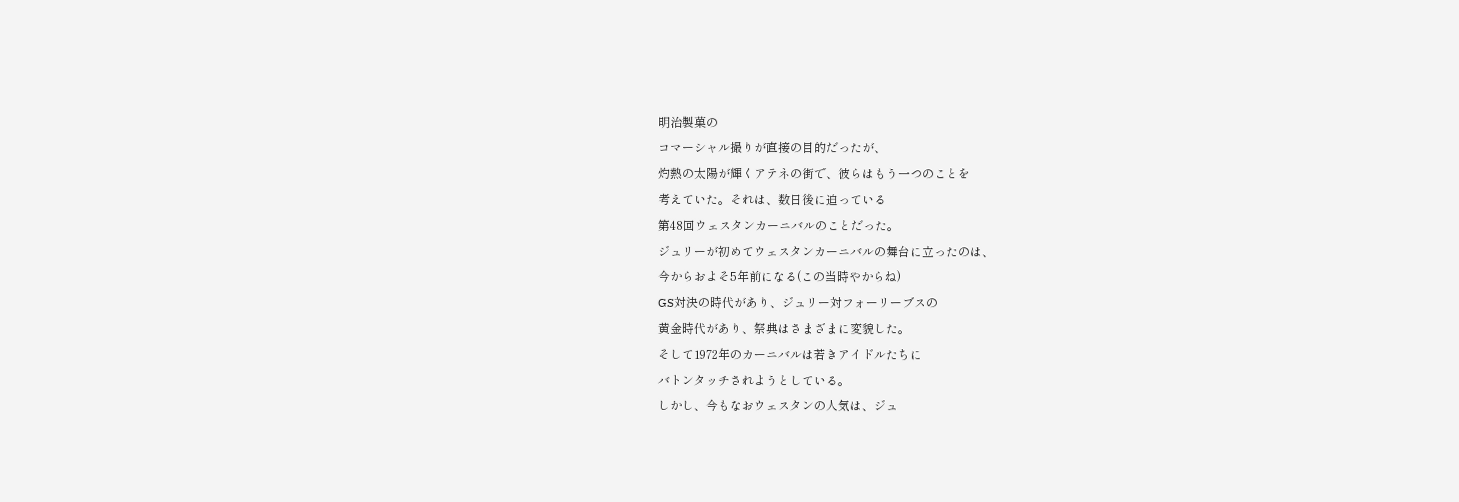明治製菓の
コマーシャル撮りが直接の目的だったが、
灼熱の太陽が輝くアテネの街で、彼らはもう一つのことを
考えていた。それは、数日後に迫っている
第48回ウェスタンカーニバルのことだった。
ジュリーが初めてウェスタンカーニバルの舞台に立ったのは、
今からおよそ5年前になる(この当時やからね)
GS対決の時代があり、ジュリー対フォーリーブスの
黄金時代があり、祭典はさまざまに変貌した。
そして1972年のカーニバルは若きアイドルたちに
バトンタッチされようとしている。
しかし、今もなおウェスタンの人気は、ジュ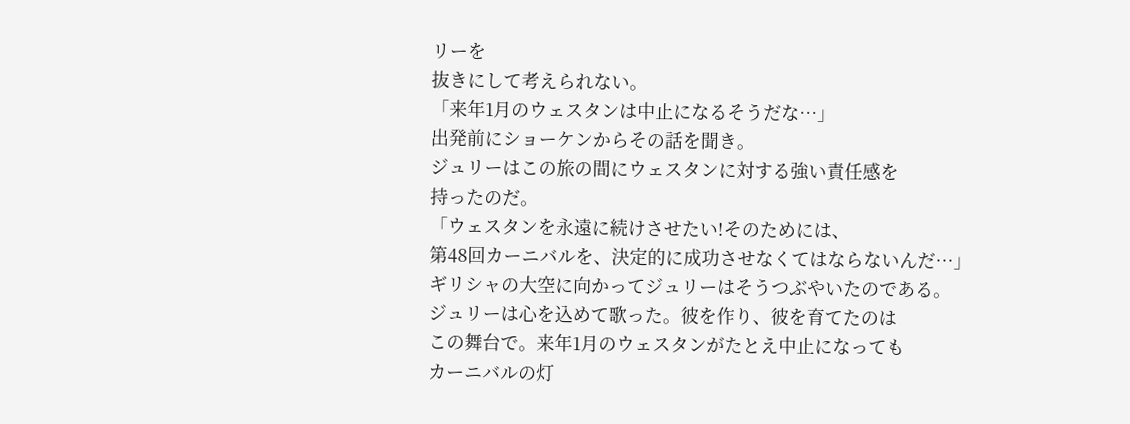リーを
抜きにして考えられない。
「来年1月のウェスタンは中止になるそうだな…」
出発前にショーケンからその話を聞き。
ジュリーはこの旅の間にウェスタンに対する強い責任感を
持ったのだ。
「ウェスタンを永遠に続けさせたい!そのためには、
第48回カーニバルを、決定的に成功させなくてはならないんだ…」
ギリシャの大空に向かってジュリーはそうつぶやいたのである。
ジュリーは心を込めて歌った。彼を作り、彼を育てたのは
この舞台で。来年1月のウェスタンがたとえ中止になっても
カーニバルの灯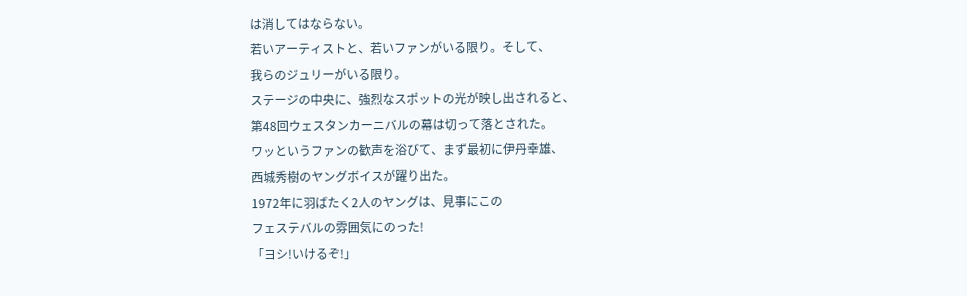は消してはならない。
若いアーティストと、若いファンがいる限り。そして、
我らのジュリーがいる限り。
ステージの中央に、強烈なスポットの光が映し出されると、
第48回ウェスタンカーニバルの幕は切って落とされた。
ワッというファンの歓声を浴びて、まず最初に伊丹幸雄、
西城秀樹のヤングボイスが躍り出た。
1972年に羽ばたく2人のヤングは、見事にこの
フェステバルの雰囲気にのった!
「ヨシ!いけるぞ!」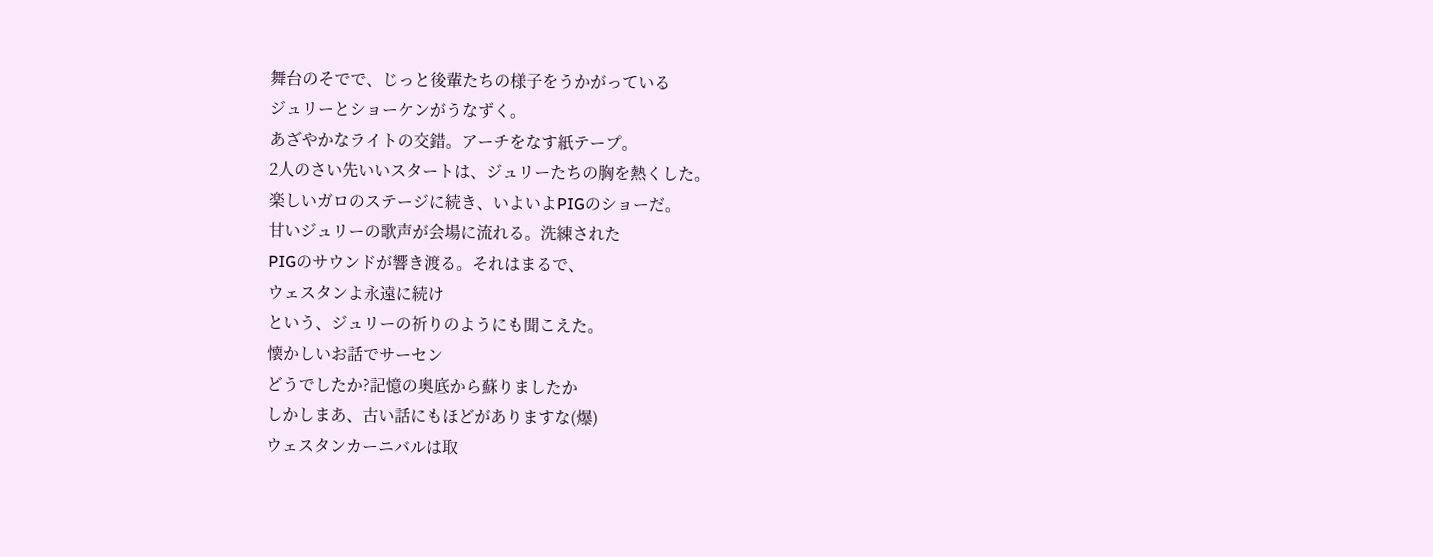舞台のそでで、じっと後輩たちの様子をうかがっている
ジュリーとショーケンがうなずく。
あざやかなライトの交錯。アーチをなす紙テープ。
2人のさい先いいスタートは、ジュリーたちの胸を熱くした。
楽しいガロのステージに続き、いよいよPIGのショーだ。
甘いジュリーの歌声が会場に流れる。洗練された
PIGのサウンドが響き渡る。それはまるで、
ウェスタンよ永遠に続け
という、ジュリーの祈りのようにも聞こえた。
懐かしいお話でサーセン
どうでしたか?記憶の奥底から蘇りましたか
しかしまあ、古い話にもほどがありますな(爆)
ウェスタンカーニバルは取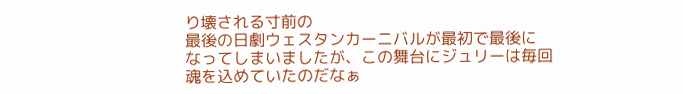り壊される寸前の
最後の日劇ウェスタンカーニバルが最初で最後に
なってしまいましたが、この舞台にジュリーは毎回
魂を込めていたのだなぁ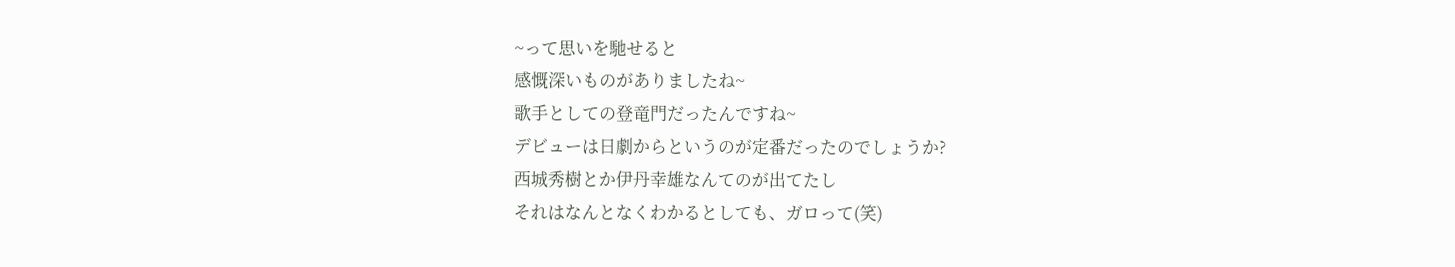~って思いを馳せると
感慨深いものがありましたね~
歌手としての登竜門だったんですね~
デビューは日劇からというのが定番だったのでしょうか?
西城秀樹とか伊丹幸雄なんてのが出てたし
それはなんとなくわかるとしても、ガロって(笑)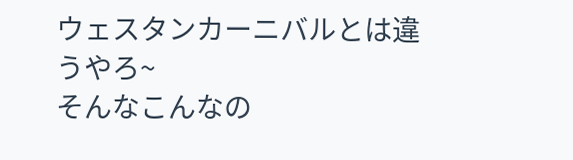ウェスタンカーニバルとは違うやろ~
そんなこんなの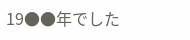19●●年でした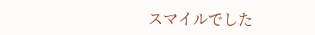スマイルでした